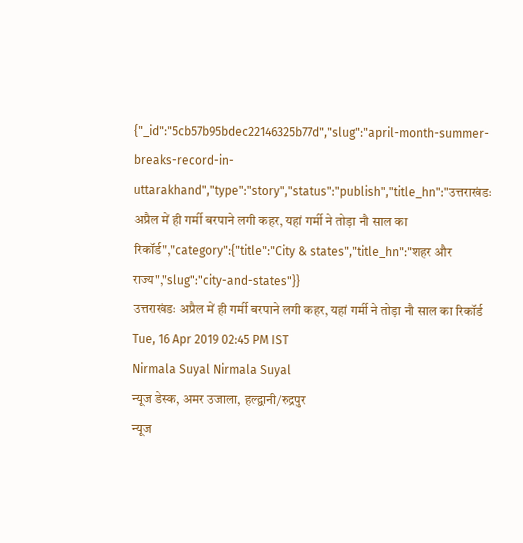{"_id":"5cb57b95bdec22146325b77d","slug":"april-month-summer-breaks-record-in-uttarakhand","type":"story","status":"publish","title_hn":"उत्तराखंडः अप्रैल में ही गर्मी बरपाने लगी कहर, यहां गर्मी ने तोड़ा नौ साल का रिकॉर्ड","category":{"title":"City & states","title_hn":"शहर और राज्य","slug":"city-and-states"}}
उत्तराखंडः अप्रैल में ही गर्मी बरपाने लगी कहर, यहां गर्मी ने तोड़ा नौ साल का रिकॉर्ड
Tue, 16 Apr 2019 02:45 PM IST
Nirmala Suyal Nirmala Suyal
न्यूज डेस्क, अमर उजाला, हल्द्वानी/रुद्रपुर
न्यूज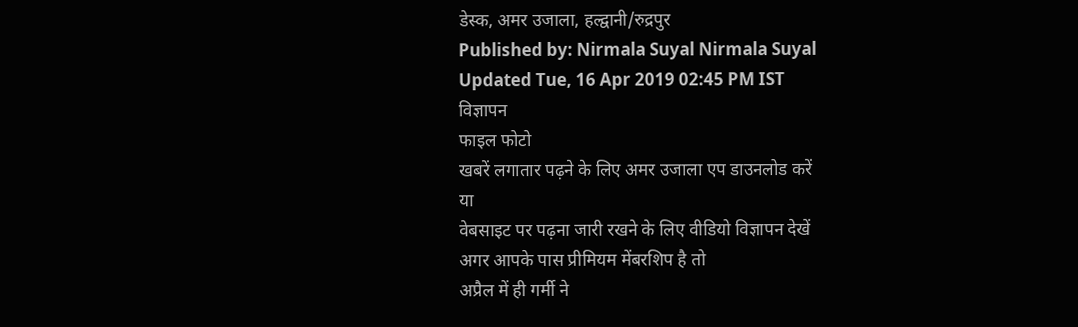डेस्क, अमर उजाला, हल्द्वानी/रुद्रपुर
Published by: Nirmala Suyal Nirmala Suyal
Updated Tue, 16 Apr 2019 02:45 PM IST
विज्ञापन
फाइल फोटो
खबरें लगातार पढ़ने के लिए अमर उजाला एप डाउनलोड करें
या
वेबसाइट पर पढ़ना जारी रखने के लिए वीडियो विज्ञापन देखें
अगर आपके पास प्रीमियम मेंबरशिप है तो
अप्रैल में ही गर्मी ने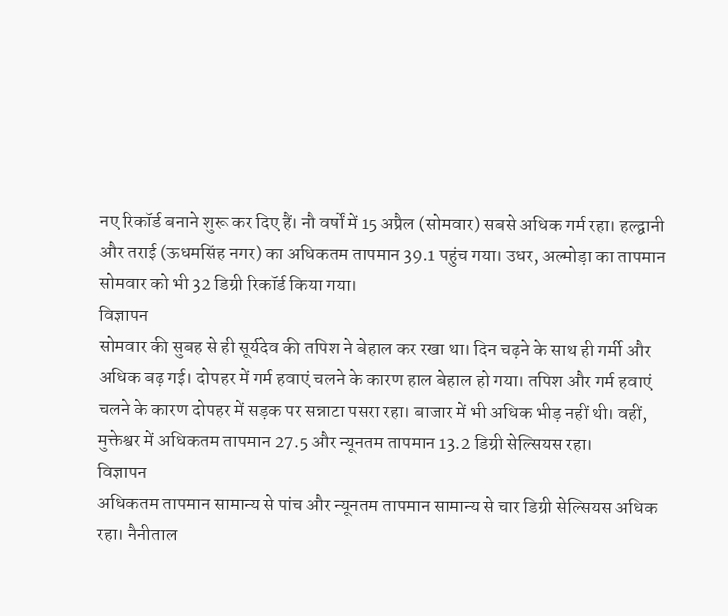नए रिकॉर्ड बनाने शुरू कर दिए हैं। नौ वर्षों में 15 अप्रैल (सोमवार) सबसे अधिक गर्म रहा। हल्द्वानी और तराई (ऊधमसिंह नगर) का अधिकतम तापमान 39.1 पहुंच गया। उधर, अल्मोड़ा का तापमान सोमवार को भी 32 डिग्री रिकॉर्ड किया गया।
विज्ञापन
सोमवार की सुबह से ही सूर्यदेव की तपिश ने बेहाल कर रखा था। दिन चढ़ने के साथ ही गर्मी और अधिक बढ़ गई। दोपहर में गर्म हवाएं चलने के कारण हाल बेहाल हो गया। तपिश और गर्म हवाएं चलने के कारण दोपहर में सड़क पर सन्नाटा पसरा रहा। बाजार में भी अधिक भीड़ नहीं थी। वहीं, मुक्तेश्वर में अधिकतम तापमान 27.5 और न्यूनतम तापमान 13.2 डिग्री सेल्सियस रहा।
विज्ञापन
अधिकतम तापमान सामान्य से पांच और न्यूनतम तापमान सामान्य से चार डिग्री सेल्सियस अधिक रहा। नैनीताल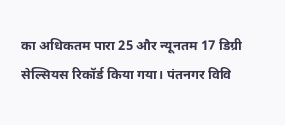का अधिकतम पारा 25 और न्यूनतम 17 डिग्री सेल्सियस रिकॉर्ड किया गया। पंतनगर विवि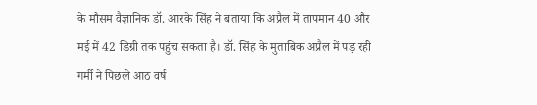के मौसम वैज्ञानिक डॉ. आरके सिंह ने बताया कि अप्रैल में तापमान 40 और मई में 42 डिग्री तक पहुंच सकता है। डॉ. सिंह के मुताबिक अप्रैल में पड़ रही गर्मी ने पिछले आठ वर्ष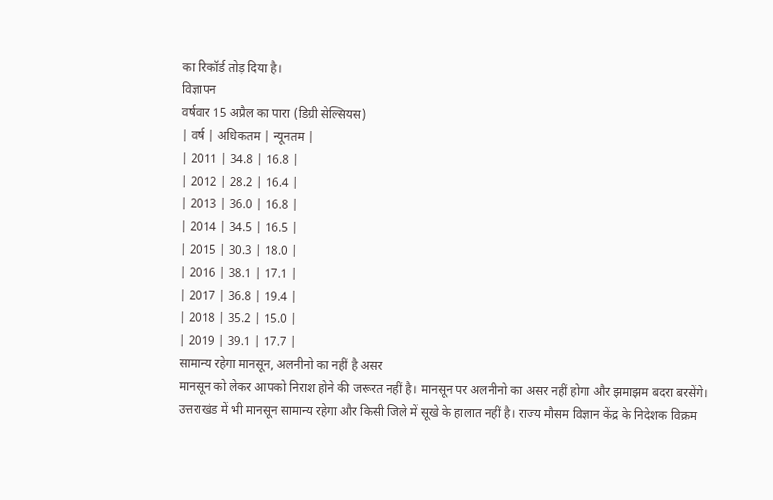का रिकॉर्ड तोड़ दिया है।
विज्ञापन
वर्षवार 15 अप्रैल का पारा (डिग्री सेल्सियस)
| वर्ष | अधिकतम | न्यूनतम |
| 2011 | 34.8 | 16.8 |
| 2012 | 28.2 | 16.4 |
| 2013 | 36.0 | 16.8 |
| 2014 | 34.5 | 16.5 |
| 2015 | 30.3 | 18.0 |
| 2016 | 38.1 | 17.1 |
| 2017 | 36.8 | 19.4 |
| 2018 | 35.2 | 15.0 |
| 2019 | 39.1 | 17.7 |
सामान्य रहेगा मानसून, अलनीनो का नहीं है असर
मानसून को लेकर आपको निराश होने की जरूरत नहीं है। मानसून पर अलनीनो का असर नहीं होगा और झमाझम बदरा बरसेंगे। उत्तराखंड में भी मानसून सामान्य रहेगा और किसी जिले में सूखे के हालात नहीं है। राज्य मौसम विज्ञान केंद्र के निदेशक विक्रम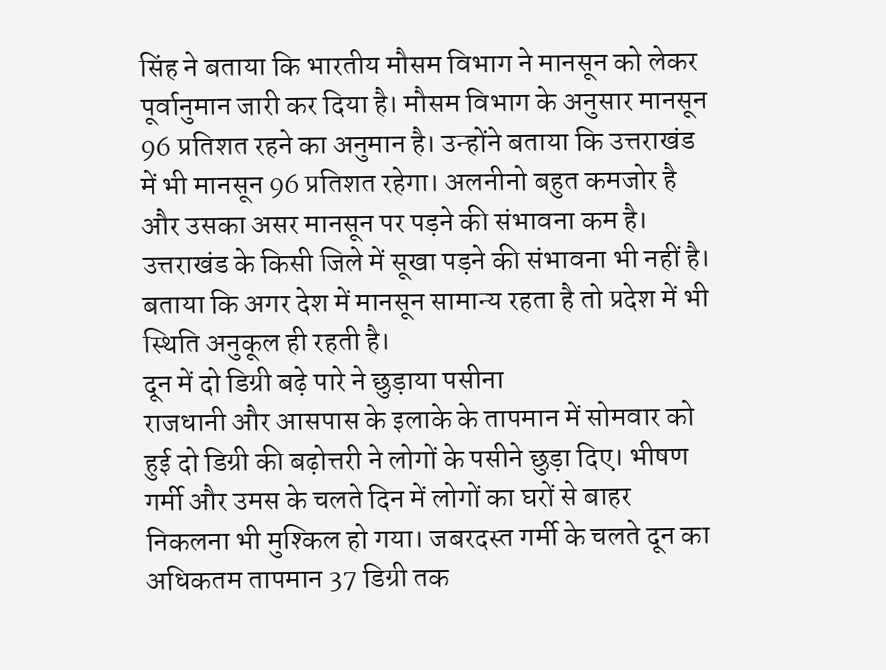सिंह ने बताया कि भारतीय मौसम विभाग ने मानसून को लेकर पूर्वानुमान जारी कर दिया है। मौसम विभाग के अनुसार मानसून 96 प्रतिशत रहने का अनुमान है। उन्होंने बताया कि उत्तराखंड में भी मानसून 96 प्रतिशत रहेगा। अलनीनो बहुत कमजोर है और उसका असर मानसून पर पड़ने की संभावना कम है। उत्तराखंड के किसी जिले में सूखा पड़ने की संभावना भी नहीं है। बताया कि अगर देश में मानसून सामान्य रहता है तो प्रदेश में भी स्थिति अनुकूल ही रहती है।
दून में दो डिग्री बढ़े पारे ने छुड़ाया पसीना
राजधानी और आसपास के इलाके के तापमान में सोमवार को हुई दो डिग्री की बढ़ोत्तरी ने लोगों के पसीने छुड़ा दिए। भीषण गर्मी और उमस के चलते दिन में लोगों का घरों से बाहर निकलना भी मुश्किल हो गया। जबरदस्त गर्मी के चलते दून का अधिकतम तापमान 37 डिग्री तक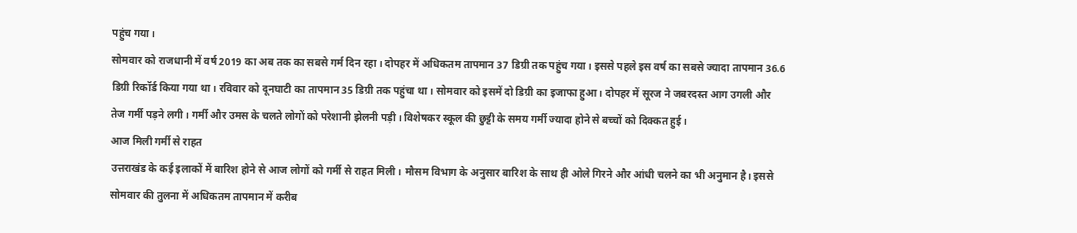पहुंच गया।
सोमवार को राजधानी में वर्ष 2019 का अब तक का सबसे गर्म दिन रहा। दोपहर में अधिकतम तापमान 37 डिग्री तक पहुंच गया। इससे पहले इस वर्ष का सबसे ज्यादा तापमान 36.6 डिग्री रिकॉर्ड किया गया था। रविवार को दूनघाटी का तापमान 35 डिग्री तक पहुंचा था। सोमवार को इसमें दो डिग्री का इजाफा हुआ। दोपहर में सूरज ने जबरदस्त आग उगली और तेज गर्मी पड़ने लगी। गर्मी और उमस के चलते लोगों को परेशानी झेलनी पड़ी। विशेषकर स्कूल की छुट्टी के समय गर्मी ज्यादा होने से बच्चों को दिक्कत हुई।
आज मिली गर्मी से राहत
उत्तराखंड के कई इलाकों में बारिश होने से आज लोगों को गर्मी से राहत मिली। मौसम विभाग के अनुसार बारिश के साथ ही ओले गिरने और आंधी चलने का भी अनुमान है। इससे सोमवार की तुलना में अधिकतम तापमान में करीब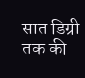सात डिग्री तक की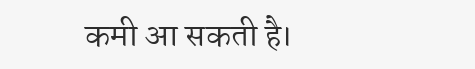कमी आ सकती है।